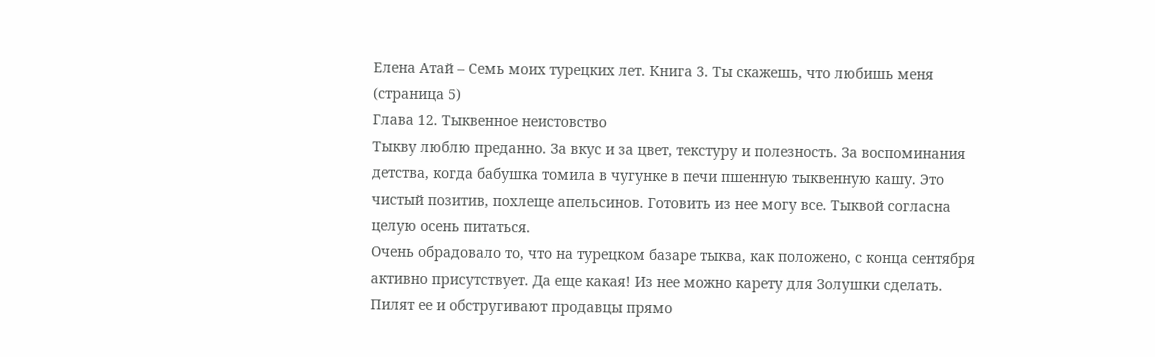Елена Атай – Семь моих турецких лет. Книга 3. Ты скажешь, что любишь меня (страница 5)
Глава 12. Тыквенное неистовство
Тыкву люблю преданно. За вкус и за цвет, текстуру и полезность. За воспоминания детства, когда бабушка томила в чугунке в печи пшенную тыквенную кашу. Это чистый позитив, похлеще апельсинов. Готовить из нее могу все. Тыквой согласна целую осень питаться.
Очень обрадовало то, что на турецком базаре тыква, как положено, с конца сентября активно присутствует. Да еще какая! Из нее можно карету для Золушки сделать. Пилят ее и обстругивают продавцы прямо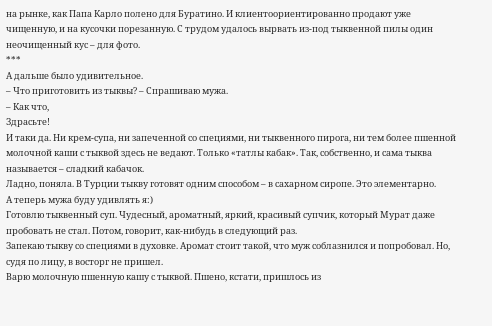на рынке, как Папа Карло полено для Буратино. И клиентоориентированно продают уже чищенную, и на кусочки порезанную. С трудом удалось вырвать из-под тыквенной пилы один неочищенный кус – для фото.
***
А дальше было удивительное.
– Что приготовить из тыквы? – Спрашиваю мужа.
– Как что,
Здрасьте!
И таки да. Ни крем-супа, ни запеченной со специями, ни тыквенного пирога, ни тем более пшенной молочной каши с тыквой здесь не ведают. Только «татлы кабак». Так, собственно, и сама тыква называется – сладкий кабачок.
Ладно, поняла. В Турции тыкву готовят одним способом – в сахарном сиропе. Это элементарно.
А теперь мужа буду удивлять я:)
Готовлю тыквенный суп. Чудесный, ароматный, яркий, красивый супчик, который Мурат даже пробовать не стал. Потом, говорит, как-нибудь в следующий раз.
Запекаю тыкву со специями в духовке. Аромат стоит такой, что муж соблазнился и попробовал. Но, судя по лицу, в восторг не пришел.
Варю молочную пшенную кашу с тыквой. Пшено, кстати, пришлось из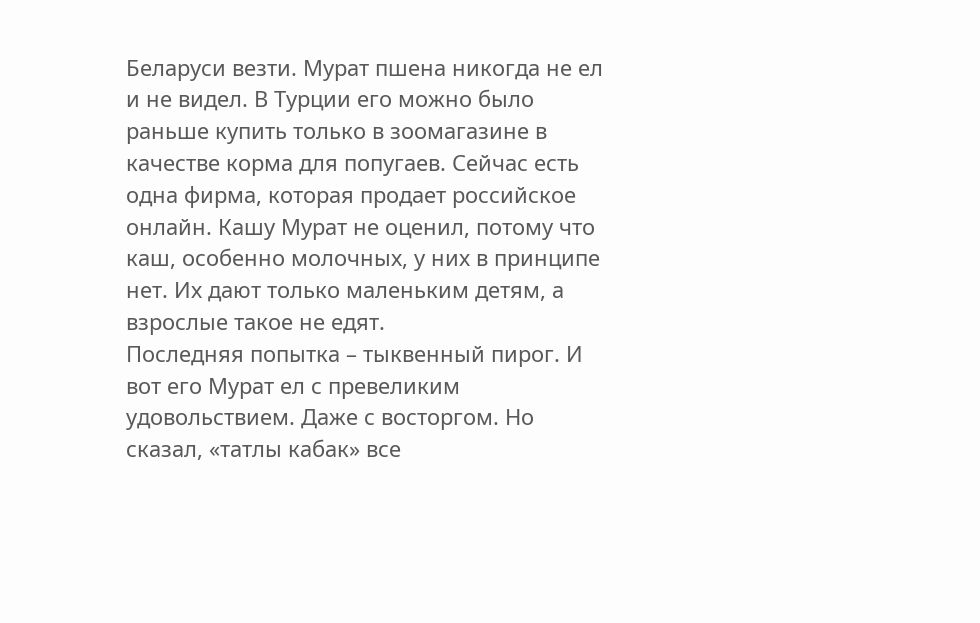Беларуси везти. Мурат пшена никогда не ел и не видел. В Турции его можно было раньше купить только в зоомагазине в качестве корма для попугаев. Сейчас есть одна фирма, которая продает российское онлайн. Кашу Мурат не оценил, потому что каш, особенно молочных, у них в принципе нет. Их дают только маленьким детям, а взрослые такое не едят.
Последняя попытка – тыквенный пирог. И вот его Мурат ел с превеликим удовольствием. Даже с восторгом. Но сказал, «татлы кабак» все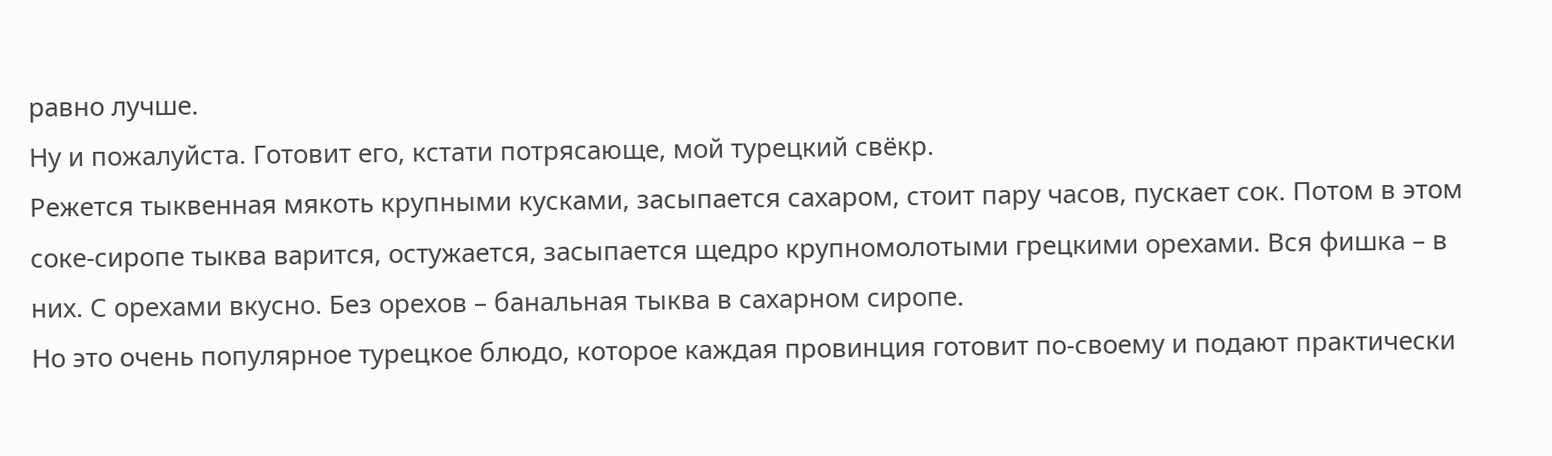равно лучше.
Ну и пожалуйста. Готовит его, кстати потрясающе, мой турецкий свёкр.
Режется тыквенная мякоть крупными кусками, засыпается сахаром, стоит пару часов, пускает сок. Потом в этом соке-сиропе тыква варится, остужается, засыпается щедро крупномолотыми грецкими орехами. Вся фишка – в них. С орехами вкусно. Без орехов – банальная тыква в сахарном сиропе.
Но это очень популярное турецкое блюдо, которое каждая провинция готовит по-своему и подают практически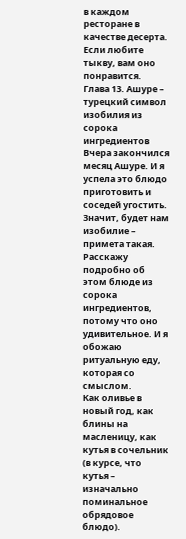в каждом ресторане в качестве десерта. Если любите тыкву, вам оно понравится.
Глава 13. Ашуре – турецкий символ изобилия из сорока ингредиентов
Вчера закончился месяц Ашуре. И я успела это блюдо приготовить и соседей угостить. Значит, будет нам изобилие – примета такая. Расскажу подробно об этом блюде из сорока ингредиентов, потому что оно удивительное. И я обожаю ритуальную еду, которая со смыслом.
Как оливье в новый год, как блины на масленицу, как кутья в сочельник (в курсе, что кутья – изначально поминальное обрядовое блюдо).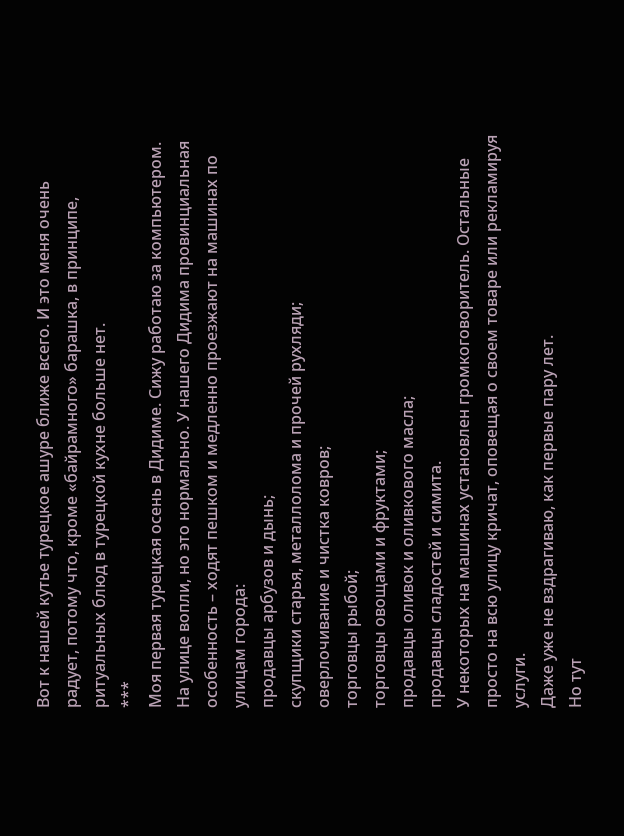Вот к нашей кутье турецкое ашуре ближе всего. И это меня очень радует, потому что, кроме «байрамного» барашка, в принципе, ритуальных блюд в турецкой кухне больше нет.
***
Моя первая турецкая осень в Дидиме. Сижу работаю за компьютером. На улице вопли, но это нормально. У нашего Дидима провинциальная особенность – ходят пешком и медленно проезжают на машинах по улицам города:
продавцы арбузов и дынь;
скупщики старья, металлолома и прочей рухляди;
оверлочивание и чистка ковров;
торговцы рыбой;
торговцы овощами и фруктами;
продавцы оливок и оливкового масла;
продавцы сладостей и симита.
У некоторых на машинах установлен громкоговоритель. Остальные просто на всю улицу кричат, оповещая о своем товаре или рекламируя услуги.
Даже уже не вздрагиваю, как первые пару лет.
Но тут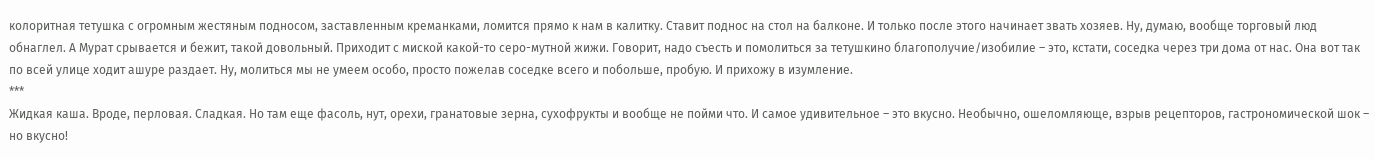колоритная тетушка с огромным жестяным подносом, заставленным креманками, ломится прямо к нам в калитку. Ставит поднос на стол на балконе. И только после этого начинает звать хозяев. Ну, думаю, вообще торговый люд обнаглел. А Мурат срывается и бежит, такой довольный. Приходит с миской какой-то серо-мутной жижи. Говорит, надо съесть и помолиться за тетушкино благополучие/изобилие – это, кстати, соседка через три дома от нас. Она вот так по всей улице ходит ашуре раздает. Ну, молиться мы не умеем особо, просто пожелав соседке всего и побольше, пробую. И прихожу в изумление.
***
Жидкая каша. Вроде, перловая. Сладкая. Но там еще фасоль, нут, орехи, гранатовые зерна, сухофрукты и вообще не пойми что. И самое удивительное – это вкусно. Необычно, ошеломляюще, взрыв рецепторов, гастрономической шок – но вкусно!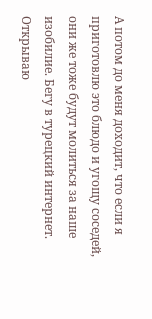А потом до меня доходит, что если я приготовлю это блюдо и угощу соседей, они же тоже будут молиться за наше изобилие. Бегу в турецкий интернет. Открываю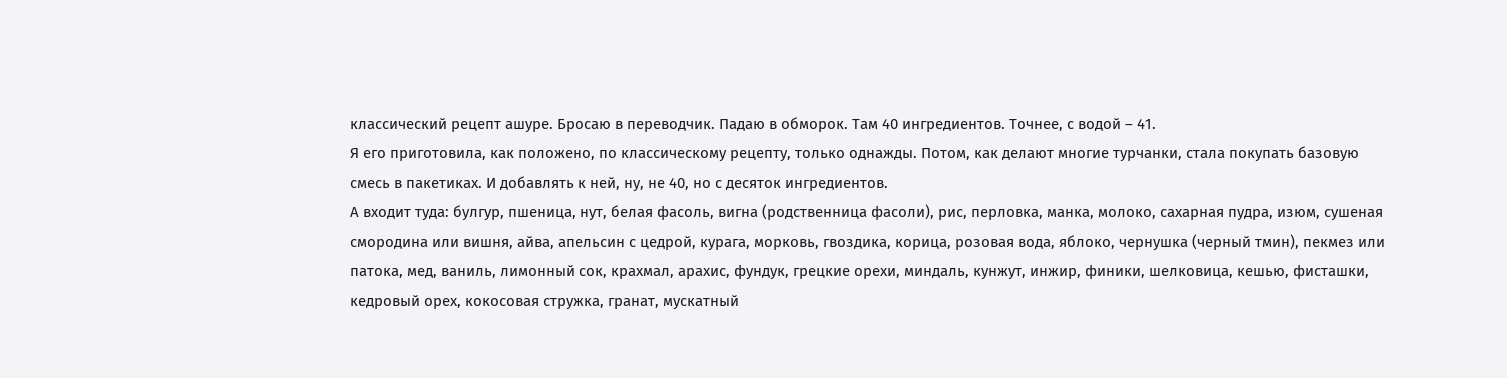классический рецепт ашуре. Бросаю в переводчик. Падаю в обморок. Там 40 ингредиентов. Точнее, с водой – 41.
Я его приготовила, как положено, по классическому рецепту, только однажды. Потом, как делают многие турчанки, стала покупать базовую смесь в пакетиках. И добавлять к ней, ну, не 40, но с десяток ингредиентов.
А входит туда: булгур, пшеница, нут, белая фасоль, вигна (родственница фасоли), рис, перловка, манка, молоко, сахарная пудра, изюм, сушеная смородина или вишня, айва, апельсин с цедрой, курага, морковь, гвоздика, корица, розовая вода, яблоко, чернушка (черный тмин), пекмез или патока, мед, ваниль, лимонный сок, крахмал, арахис, фундук, грецкие орехи, миндаль, кунжут, инжир, финики, шелковица, кешью, фисташки, кедровый орех, кокосовая стружка, гранат, мускатный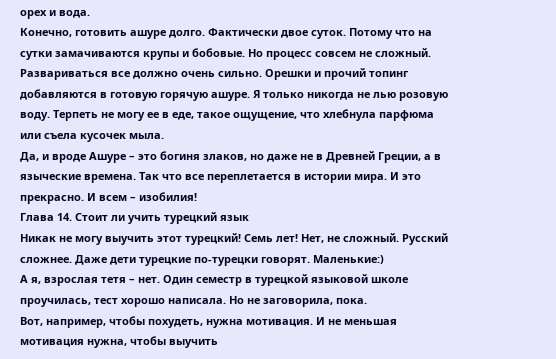орех и вода.
Конечно, готовить ашуре долго. Фактически двое суток. Потому что на сутки замачиваются крупы и бобовые. Но процесс совсем не сложный. Развариваться все должно очень сильно. Орешки и прочий топинг добавляются в готовую горячую ашуре. Я только никогда не лью розовую воду. Терпеть не могу ее в еде, такое ощущение, что хлебнула парфюма или съела кусочек мыла.
Да, и вроде Ашуре – это богиня злаков, но даже не в Древней Греции, а в языческие времена. Так что все переплетается в истории мира. И это прекрасно. И всем – изобилия!
Глава 14. Стоит ли учить турецкий язык
Никак не могу выучить этот турецкий! Семь лет! Нет, не сложный. Русский сложнее. Даже дети турецкие по-турецки говорят. Маленькие:)
А я, взрослая тетя – нет. Один семестр в турецкой языковой школе проучилась, тест хорошо написала. Но не заговорила, пока.
Вот, например, чтобы похудеть, нужна мотивация. И не меньшая мотивация нужна, чтобы выучить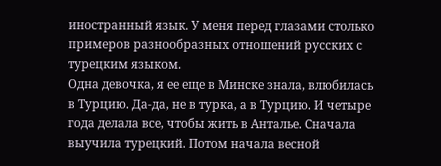иностранный язык. У меня перед глазами столько примеров разнообразных отношений русских с турецким языком.
Одна девочка, я ее еще в Минске знала, влюбилась в Турцию. Да-да, не в турка, а в Турцию. И четыре года делала все, чтобы жить в Анталье. Сначала выучила турецкий. Потом начала весной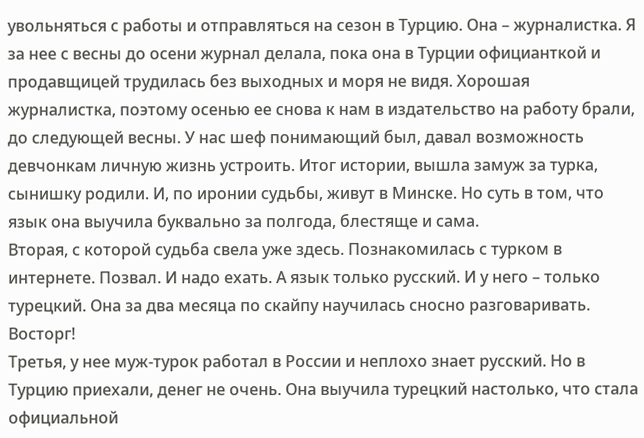увольняться с работы и отправляться на сезон в Турцию. Она – журналистка. Я за нее с весны до осени журнал делала, пока она в Турции официанткой и продавщицей трудилась без выходных и моря не видя. Хорошая журналистка, поэтому осенью ее снова к нам в издательство на работу брали, до следующей весны. У нас шеф понимающий был, давал возможность девчонкам личную жизнь устроить. Итог истории, вышла замуж за турка, сынишку родили. И, по иронии судьбы, живут в Минске. Но суть в том, что язык она выучила буквально за полгода, блестяще и сама.
Вторая, с которой судьба свела уже здесь. Познакомилась с турком в интернете. Позвал. И надо ехать. А язык только русский. И у него – только турецкий. Она за два месяца по скайпу научилась сносно разговаривать. Восторг!
Третья, у нее муж-турок работал в России и неплохо знает русский. Но в Турцию приехали, денег не очень. Она выучила турецкий настолько, что стала официальной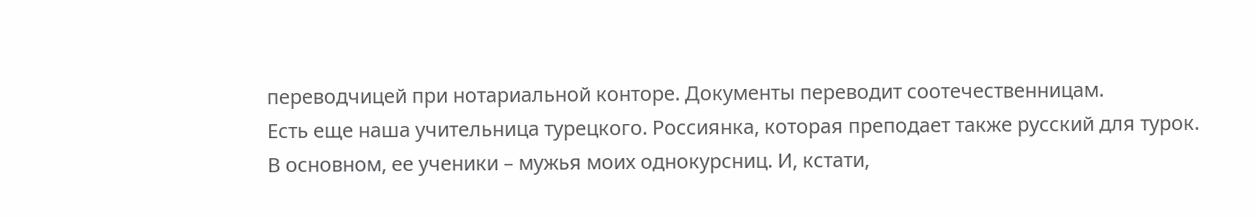переводчицей при нотариальной конторе. Документы переводит соотечественницам.
Есть еще наша учительница турецкого. Россиянка, которая преподает также русский для турок. В основном, ее ученики – мужья моих однокурсниц. И, кстати,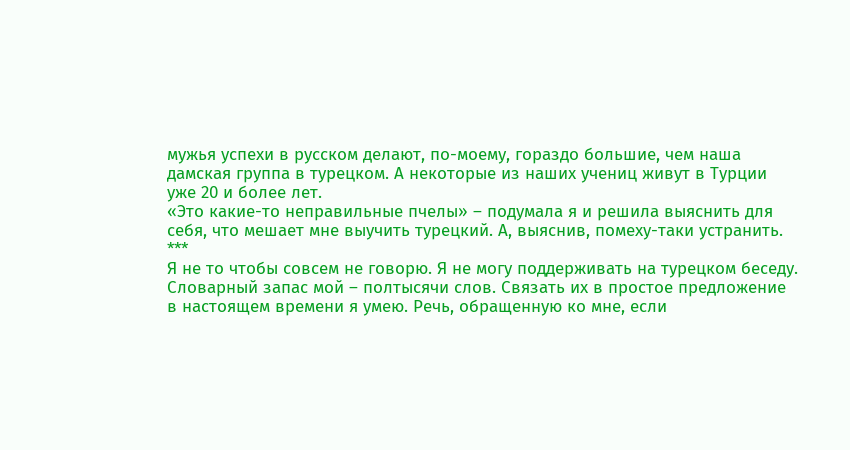мужья успехи в русском делают, по-моему, гораздо большие, чем наша дамская группа в турецком. А некоторые из наших учениц живут в Турции уже 20 и более лет.
«Это какие-то неправильные пчелы» – подумала я и решила выяснить для себя, что мешает мне выучить турецкий. А, выяснив, помеху-таки устранить.
***
Я не то чтобы совсем не говорю. Я не могу поддерживать на турецком беседу. Словарный запас мой – полтысячи слов. Связать их в простое предложение в настоящем времени я умею. Речь, обращенную ко мне, если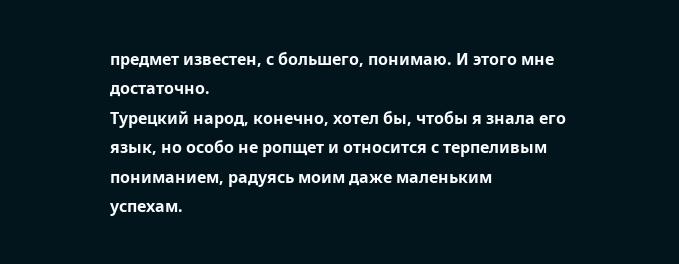предмет известен, с большего, понимаю. И этого мне достаточно.
Турецкий народ, конечно, хотел бы, чтобы я знала его язык, но особо не ропщет и относится с терпеливым пониманием, радуясь моим даже маленьким успехам.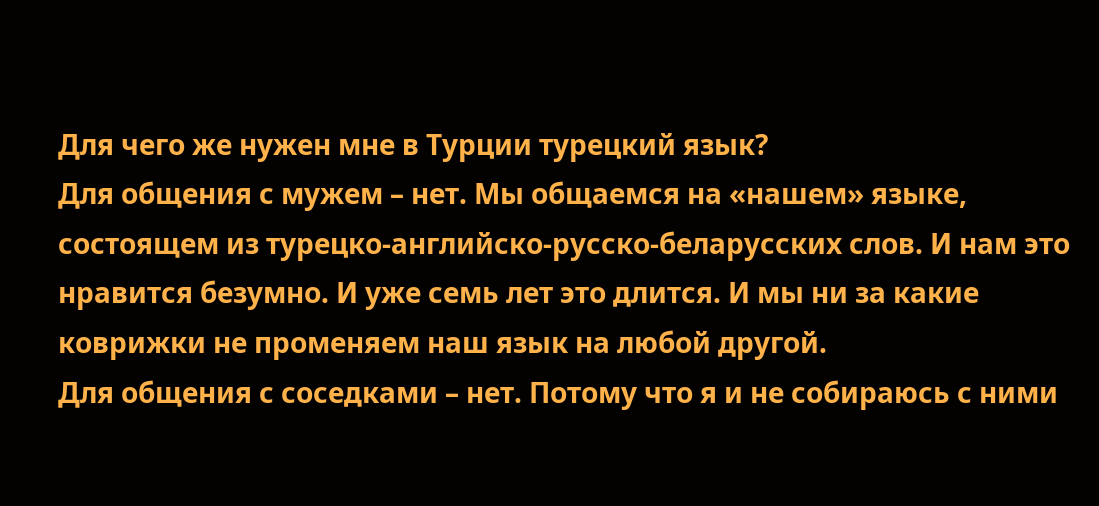Для чего же нужен мне в Турции турецкий язык?
Для общения с мужем – нет. Мы общаемся на «нашем» языке, состоящем из турецко-английско-русско-беларусских слов. И нам это нравится безумно. И уже семь лет это длится. И мы ни за какие коврижки не променяем наш язык на любой другой.
Для общения с соседками – нет. Потому что я и не собираюсь с ними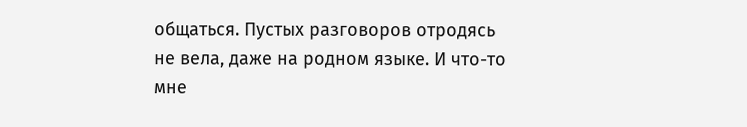общаться. Пустых разговоров отродясь не вела, даже на родном языке. И что-то мне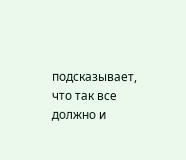подсказывает, что так все должно и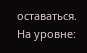оставаться. На уровне: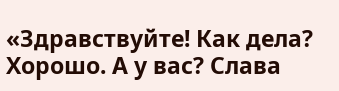«Здравствуйте! Как дела? Хорошо. А у вас? Слава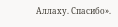Аллаху. Спасибо».